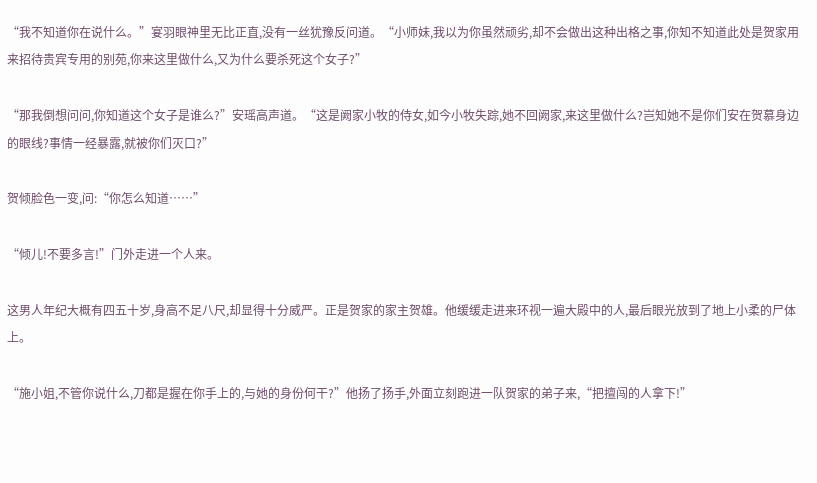“我不知道你在说什么。”宴羽眼神里无比正直,没有一丝犹豫反问道。“小师妹,我以为你虽然顽劣,却不会做出这种出格之事,你知不知道此处是贺家用来招待贵宾专用的别苑,你来这里做什么,又为什么要杀死这个女子?”

“那我倒想问问,你知道这个女子是谁么?”安瑶高声道。“这是阙家小牧的侍女,如今小牧失踪,她不回阙家,来这里做什么?岂知她不是你们安在贺慕身边的眼线?事情一经暴露,就被你们灭口?”

贺倾脸色一变,问:“你怎么知道……”

“倾儿!不要多言!”门外走进一个人来。

这男人年纪大概有四五十岁,身高不足八尺,却显得十分威严。正是贺家的家主贺雄。他缓缓走进来环视一遍大殿中的人,最后眼光放到了地上小柔的尸体上。

“施小姐,不管你说什么,刀都是握在你手上的,与她的身份何干?”他扬了扬手,外面立刻跑进一队贺家的弟子来,“把擅闯的人拿下!”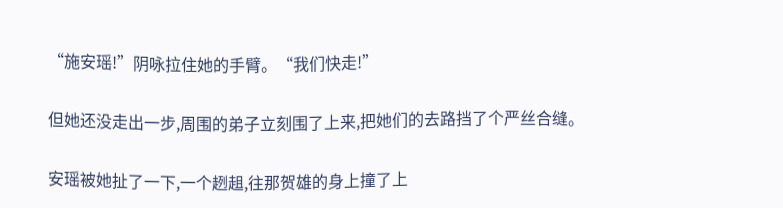“施安瑶!”阴咏拉住她的手臂。“我们快走!”

但她还没走出一步,周围的弟子立刻围了上来,把她们的去路挡了个严丝合缝。

安瑶被她扯了一下,一个趔趄,往那贺雄的身上撞了上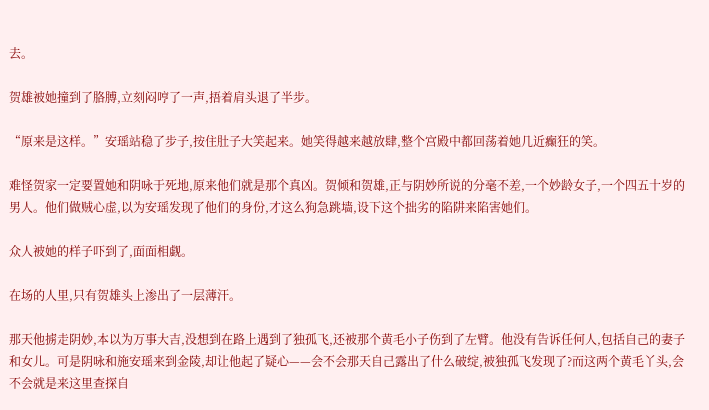去。

贺雄被她撞到了胳膊,立刻闷哼了一声,捂着肩头退了半步。

“原来是这样。”安瑶站稳了步子,按住肚子大笑起来。她笑得越来越放肆,整个宫殿中都回荡着她几近癫狂的笑。

难怪贺家一定要置她和阴咏于死地,原来他们就是那个真凶。贺倾和贺雄,正与阴妙所说的分毫不差,一个妙龄女子,一个四五十岁的男人。他们做贼心虚,以为安瑶发现了他们的身份,才这么狗急跳墙,设下这个拙劣的陷阱来陷害她们。

众人被她的样子吓到了,面面相觑。

在场的人里,只有贺雄头上渗出了一层薄汗。

那天他掳走阴妙,本以为万事大吉,没想到在路上遇到了独孤飞,还被那个黄毛小子伤到了左臂。他没有告诉任何人,包括自己的妻子和女儿。可是阴咏和施安瑶来到金陵,却让他起了疑心——会不会那天自己露出了什么破绽,被独孤飞发现了?而这两个黄毛丫头,会不会就是来这里查探自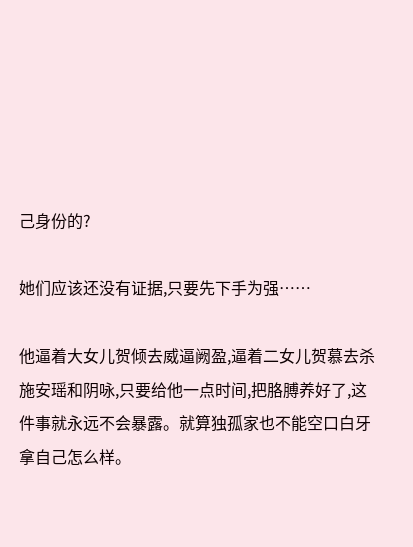己身份的?

她们应该还没有证据,只要先下手为强……

他逼着大女儿贺倾去威逼阙盈,逼着二女儿贺慕去杀施安瑶和阴咏,只要给他一点时间,把胳膊养好了,这件事就永远不会暴露。就算独孤家也不能空口白牙拿自己怎么样。